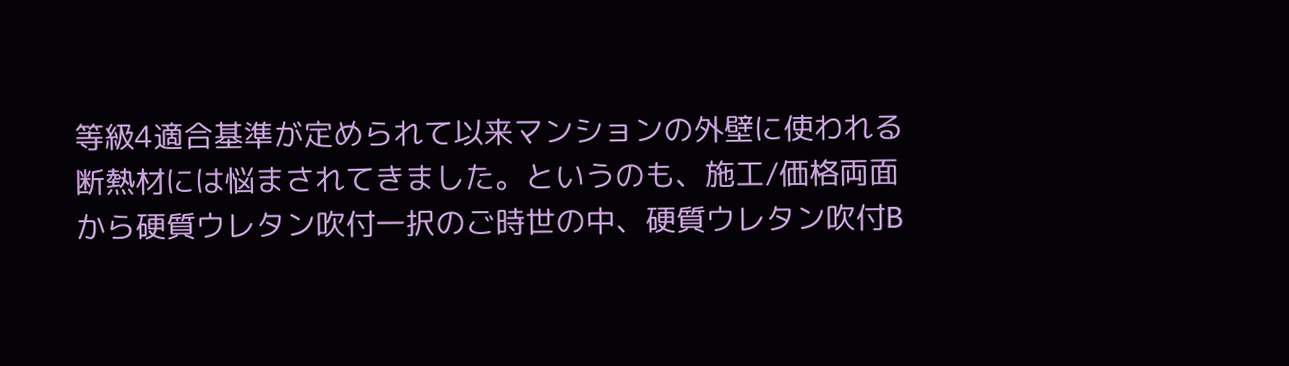等級4適合基準が定められて以来マンションの外壁に使われる断熱材には悩まされてきました。というのも、施工/価格両面から硬質ウレタン吹付一択のご時世の中、硬質ウレタン吹付B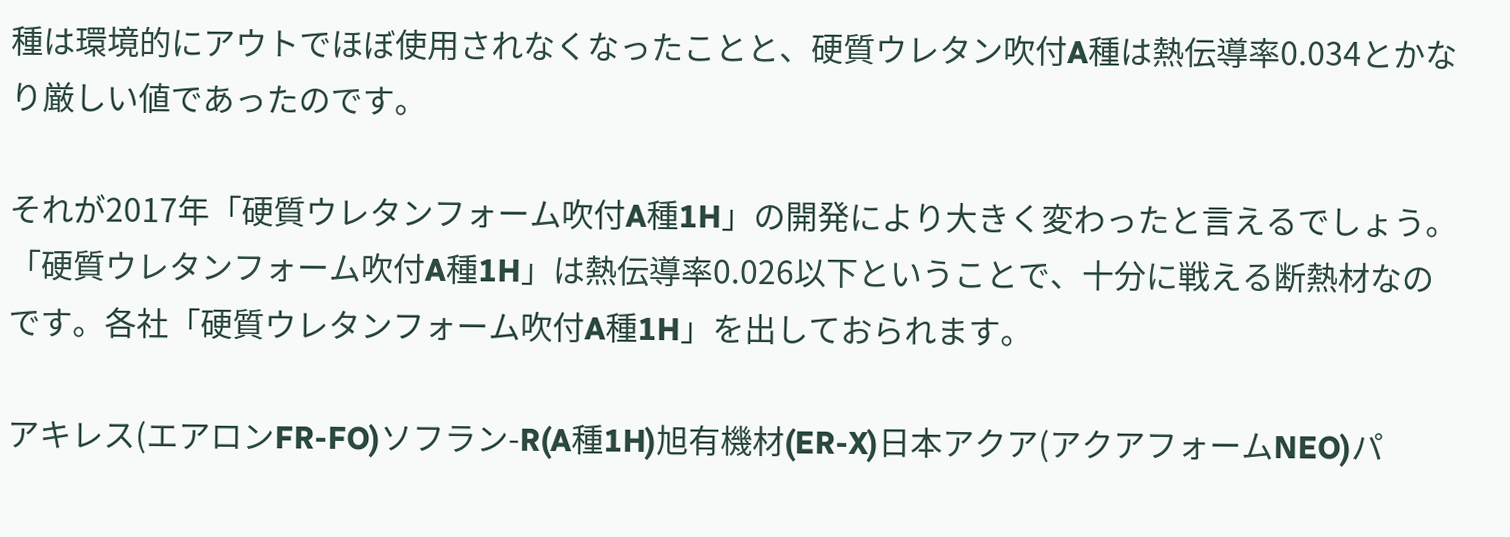種は環境的にアウトでほぼ使用されなくなったことと、硬質ウレタン吹付A種は熱伝導率0.034とかなり厳しい値であったのです。

それが2017年「硬質ウレタンフォーム吹付A種1H」の開発により大きく変わったと言えるでしょう。「硬質ウレタンフォーム吹付A種1H」は熱伝導率0.026以下ということで、十分に戦える断熱材なのです。各社「硬質ウレタンフォーム吹付A種1H」を出しておられます。

アキレス(エアロンFR-FO)ソフラン-R(A種1H)旭有機材(ER-X)日本アクア(アクアフォームNEO)パ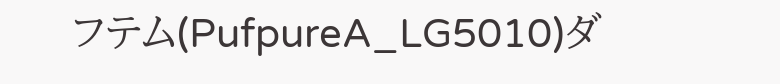フテム(PufpureA_LG5010)ダ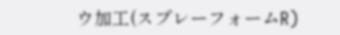ウ加工(スプレーフォームR)